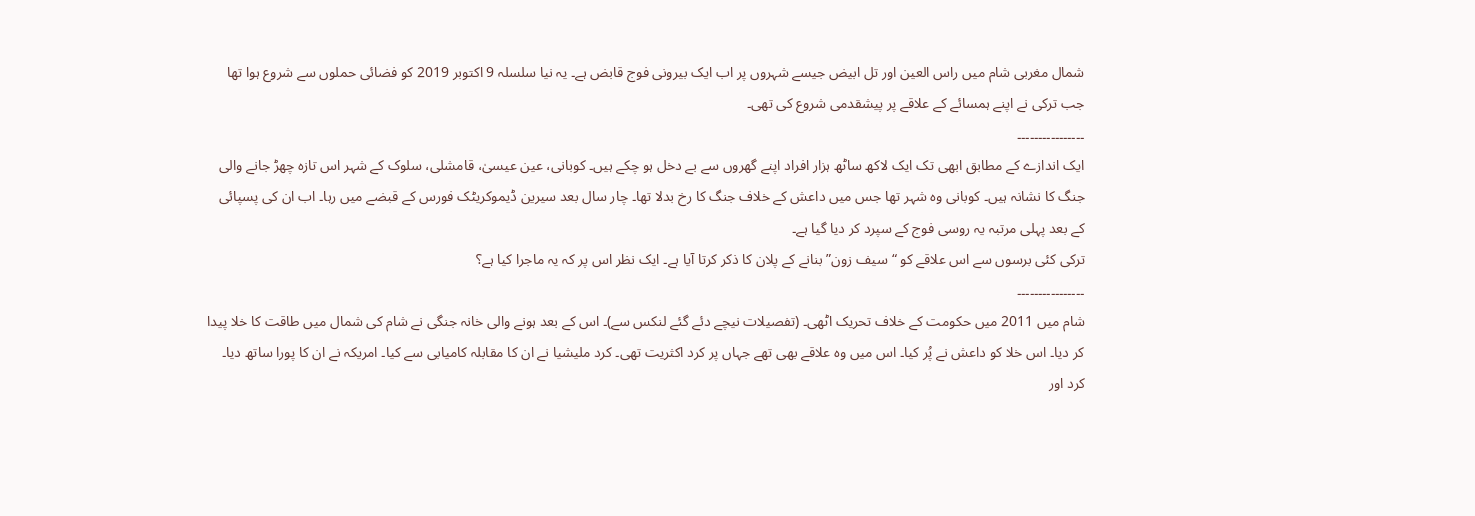شمال مغربی شام میں راس العین اور تل ابیض جیسے شہروں پر اب ایک بیرونی فوج قابض ہے۔ یہ نیا سلسلہ 9 اکتوبر 2019 کو فضائی حملوں سے شروع ہوا تھا جب ترکی نے اپنے ہمسائے کے علاقے پر پیشقدمی شروع کی تھی۔
۔۔۔۔۔۔۔۔۔۔۔۔۔۔۔۔
ایک اندازے کے مطابق ابھی تک ایک لاکھ ساٹھ ہزار افراد اپنے گھروں سے بے دخل ہو چکے ہیں۔ کوبانی، عین عیسیٰ، قامشلی، سلوک کے شہر اس تازہ چھڑ جانے والی جنگ کا نشانہ ہیں۔ کوبانی وہ شہر تھا جس میں داعش کے خلاف جنگ کا رخ بدلا تھا۔ چار سال بعد سیرین ڈیموکریٹک فورس کے قبضے میں رہا۔ اب ان کی پسپائی کے بعد پہلی مرتبہ یہ روسی فوج کے سپرد کر دیا گیا ہے۔
ترکی کئی برسوں سے اس علاقے کو “سیف زون” بنانے کے پلان کا ذکر کرتا آیا ہے۔ ایک نظر اس پر کہ یہ ماجرا کیا ہے؟
۔۔۔۔۔۔۔۔۔۔۔۔۔۔۔۔
شام میں 2011 میں حکومت کے خلاف تحریک اٹھی۔ (تفصیلات نیچے دئے گئے لنکس سے)۔ اس کے بعد ہونے والی خانہ جنگی نے شام کی شمال میں طاقت کا خلا پیدا کر دیا۔ اس خلا کو داعش نے پُر کیا۔ اس میں وہ علاقے بھی تھے جہاں پر کرد اکثریت تھی۔ کرد ملیشیا نے ان کا مقابلہ کامیابی سے کیا۔ امریکہ نے ان کا پورا ساتھ دیا۔ کرد اور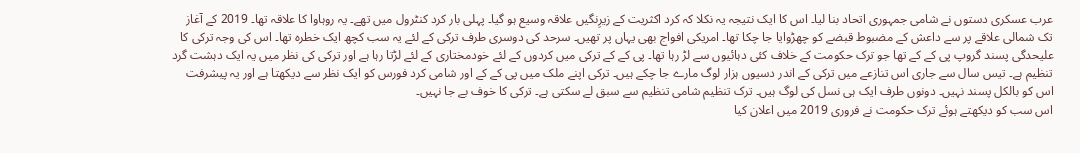عرب عسکری دستوں نے شامی جمہوری اتحاد بنا لیا۔ اس کا ایک نتیجہ یہ نکلا کہ کرد اکثریت کے زیرِنگیں علاقہ وسیع ہو گیا۔ پہلی بار کرد کنٹرول میں تھے۔ یہ روہاوا کا علاقہ تھا۔ 2019 کے آغاز تک شمالی علاقے پر سے داعش کے مضبوط قبضے کو چھڑوایا جا چکا تھا۔ امریکی افواج بھی یہاں پر تھیں۔ سرحد کی دوسری طرف ترکی کے لئے یہ سب کچھ ایک خطرہ تھا۔ اس کی وجہ ترکی کا علیحدگی پسند گروپ پی کے کے تھا جو ترک حکومت کے خلاف کئی دہائیوں سے لڑ رہا تھا۔ پی کے کے ترکی میں کردوں کے لئے خودمختاری کے لئے لڑتا رہا ہے اور ترکی کی نظر میں یہ ایک دہشت گرد تنظیم ہے۔ تیس سال سے جاری اس تنازعے میں ترکی کے اندر دسیوں ہزار لوگ مارے جا چکے ہیں۔ ترکی اپنے ملک میں پی کے کے اور شامی کرد فورس کو ایک نظر سے دیکھتا ہے اور یہ پیشرفت اس کو بالکل پسند نہیں۔ دونوں طرف ایک ہی نسل کی لوگ ہیں۔ ترک تنظیم شامی تنظیم سے سبق لے سکتی ہے۔ ترکی کا خوف بے جا نہیں۔
اس سب کو دیکھتے ہوئے ترک حکومت نے فروری 2019 میں اعلان کیا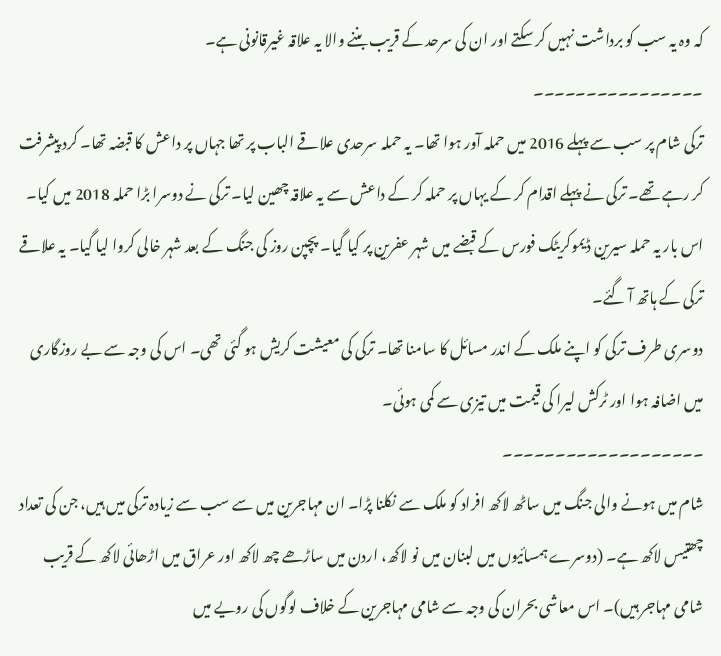کہ وہ یہ سب کو برداشت نہیں کر سکتے اور ان کی سرحد کے قریب بننے والا یہ علاقہ غیرقانونی ہے۔
۔۔۔۔۔۔۔۔۔۔۔۔۔۔۔۔
ترکی شام پر سب سے پہلے 2016 میں حملہ آور ہوا تھا۔ یہ حملہ سرحدی علاقے الباب پر تھا جہاں پر داعش کا قبضہ تھا۔ کرد پیشرفت کر رہے تھے۔ ترکی نے پہلے اقدام کر کے یہاں پر حملہ کر کے داعش سے یہ علاقہ چھین لیا۔ ترکی نے دوسرا بڑا حملہ 2018 میں کیا۔ اس بار یہ حملہ سیرین ڈیموکریٹک فورس کے قبضے میں شہر عفرین پر کیا گیا۔ پچپن روز کی جنگ کے بعد شہر خالی کروا لیا گیا۔ یہ علاقے ترکی کے ہاتھ آ گئے۔
دوسری طرف ترکی کو اپنے ملک کے اندر مسائل کا سامنا تھا۔ ترکی کی معیشت کریش ہو گئی تھی۔ اس کی وجہ سے بے روزگاری میں اضافہ ہوا اور ٹرکش لیرا کی قیمت میں تیزی سے کمی ہوئی۔
۔۔۔۔۔۔۔۔۔۔۔۔۔۔۔۔۔۔۔
شام میں ہونے والی جنگ میں ساٹھ لاکھ افراد کو ملک سے نکلنا پڑا۔ ان مہاجرین میں سے سب سے زیادہ ترکی میں ہیں، جن کی تعداد چھتیس لاکھ ہے۔ (دوسرے ہمسائیوں میں لبنان میں نو لاکھ، اردن میں ساڑھے چھ لاکھ اور عراق میں اڑھائی لاکھ کے قریب شامی مہاجر ہیں)۔ اس معاشی بحران کی وجہ سے شامی مہاجرین کے خلاف لوگوں کی رویے میں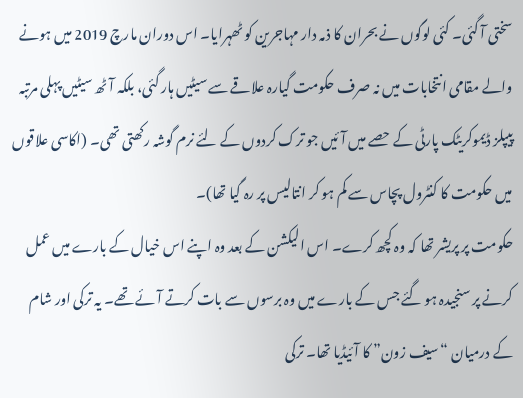سختی آ گئی۔ کئی لوگوں نے بحران کا ذمہ دار مہاجرین کو ٹھہرایا۔ اس دوران مارچ 2019 میں ہونے والے مقامی انتخابات میں نہ صرف حکومت گیارہ علاقے سے سیٹیں ہار گئی، بلکہ آٹھ سیٹیں پہلی مرتبہ پیپلز ڈیموکریٹک پارٹی کے حصے میں آئیں جو ترک کردوں کے لئے نرم گوشہ رکھتی تھی۔ (اکاسی علاقوں میں حکومت کا کنٹرول پچاس سے کم ہو کر انتالیس پر رہ گیا تھا)۔
حکومت پر پریشر تھا کہ وہ کچھ کرے۔ اس الیکشن کے بعد وہ اپنے اس خیال کے بارے میں عمل کرنے پر سنجیدہ ہو گئے جس کے بارے میں وہ برسوں سے بات کرتے آئے تھے۔ یہ ترکی اور شام کے درمیان “سیف زون” کا آئیڈیا تھا۔ ترکی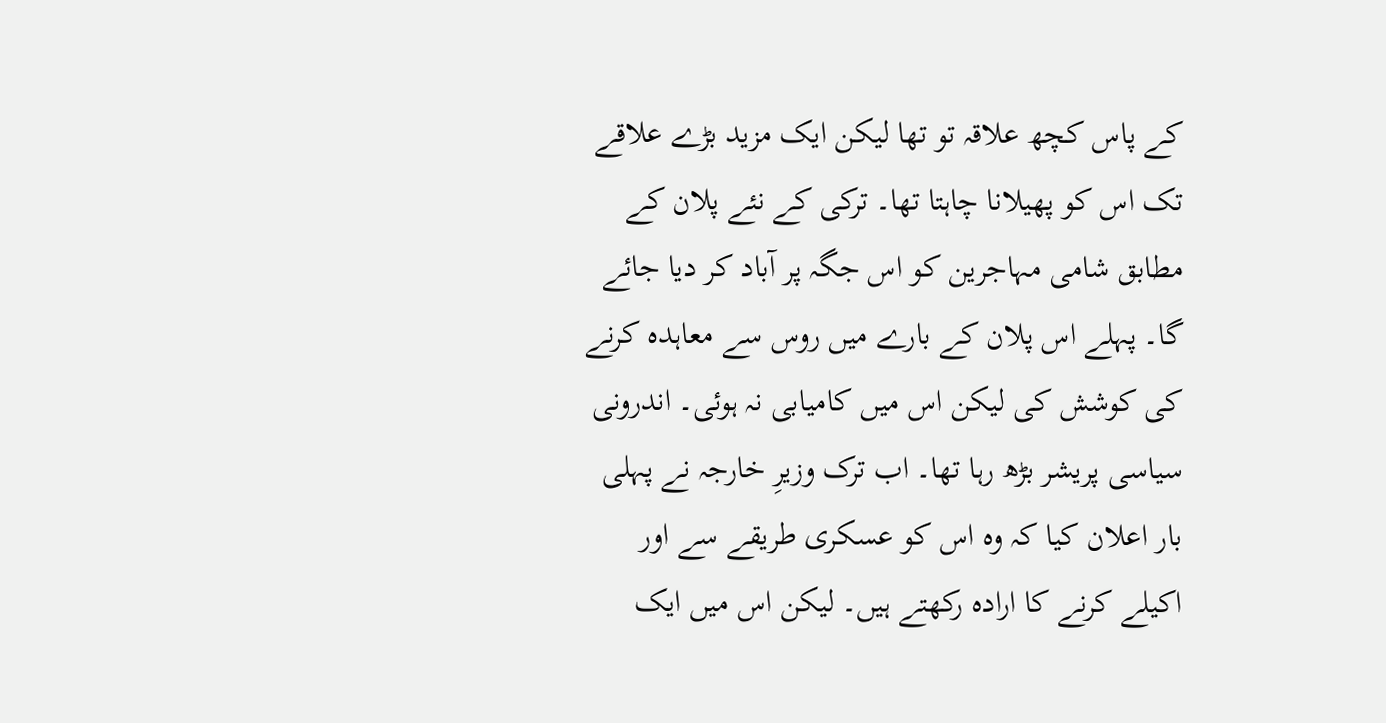کے پاس کچھ علاقہ تو تھا لیکن ایک مزید بڑے علاقے تک اس کو پھیلانا چاہتا تھا۔ ترکی کے نئے پلان کے مطابق شامی مہاجرین کو اس جگہ پر آباد کر دیا جائے گا۔ پہلے اس پلان کے بارے میں روس سے معاہدہ کرنے کی کوشش کی لیکن اس میں کامیابی نہ ہوئی۔ اندرونی سیاسی پریشر بڑھ رہا تھا۔ اب ترک وزیرِ خارجہ نے پہلی بار اعلان کیا کہ وہ اس کو عسکری طریقے سے اور اکیلے کرنے کا ارادہ رکھتے ہیں۔ لیکن اس میں ایک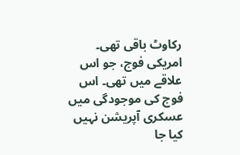رکاوٹ باقی تھی۔ امریکی فوج، جو اس علاقے میں تھی۔ اس فوج کی موجودگی میں عسکری آپریشن نہیں کیا جا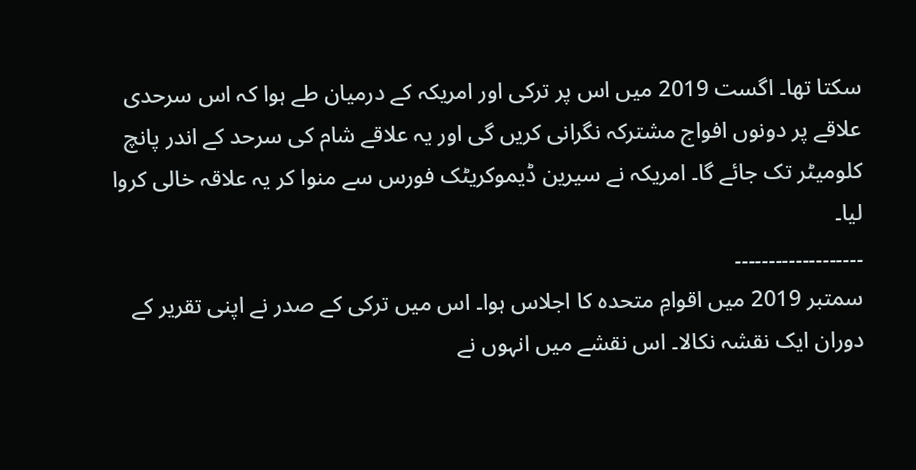سکتا تھا۔ اگست 2019 میں اس پر ترکی اور امریکہ کے درمیان طے ہوا کہ اس سرحدی علاقے پر دونوں افواج مشترکہ نگرانی کریں گی اور یہ علاقے شام کی سرحد کے اندر پانچ کلومیٹر تک جائے گا۔ امریکہ نے سیرین ڈیموکریٹک فورس سے منوا کر یہ علاقہ خالی کروا لیا۔
۔۔۔۔۔۔۔۔۔۔۔۔۔۔۔۔۔۔۔
سمتبر 2019 میں اقوامِ متحدہ کا اجلاس ہوا۔ اس میں ترکی کے صدر نے اپنی تقریر کے دوران ایک نقشہ نکالا۔ اس نقشے میں انہوں نے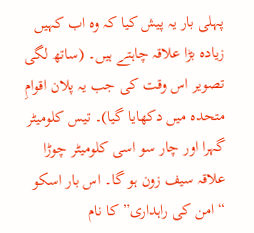پہلی بار یہ پیش کیا کہ وہ اب کہیں زیادہ بڑا علاقہ چاہتے ہیں۔ (ساتھ لگی تصویر اس وقت کی جب یہ پلان اقوامِ متحدہ میں دکھایا گیا)۔ تیس کلومیٹر گہرا اور چار سو اسی کلومیٹر چوڑا علاقہ سیف زون ہو گا۔ اس بار اسکو “امن کی راہداری” کا نام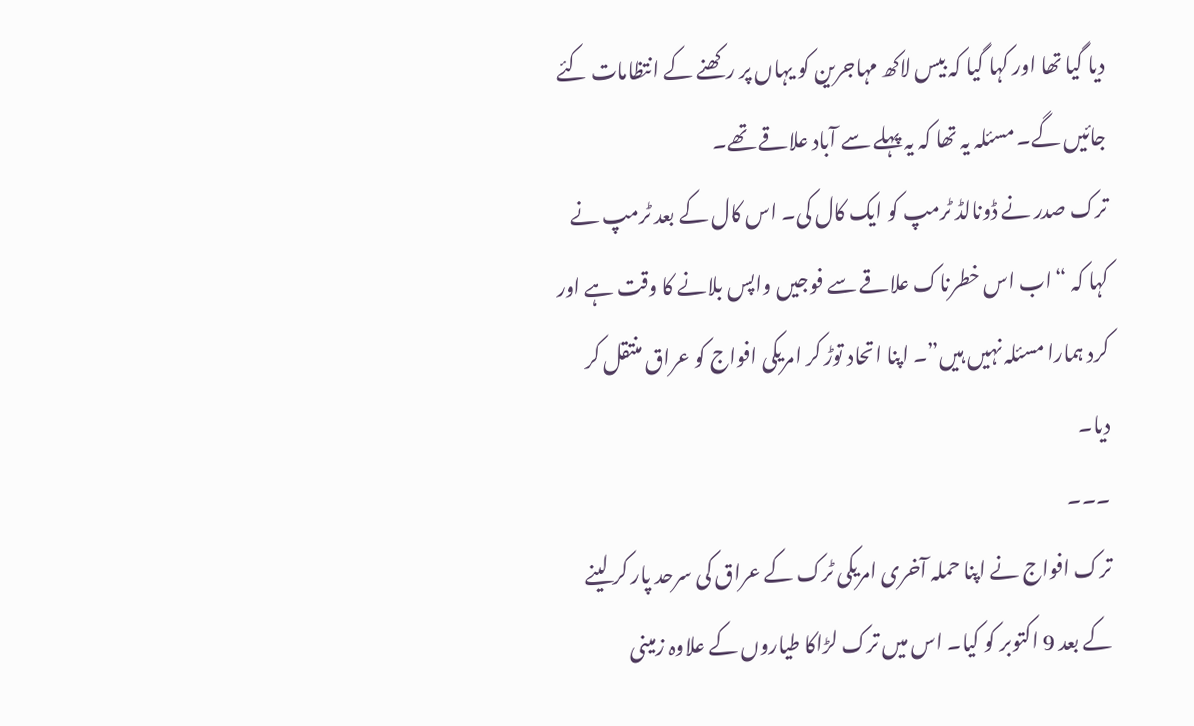دیا گیا تھا اور کہا گیا کہ بیس لاکھ مہاجرین کو یہاں پر رکھنے کے انتظامات کئے جائیں گے۔ مسئلہ یہ تھا کہ یہ پہلے سے آباد علاقے تھے۔
ترک صدر نے ڈونالڈ ٹرمپ کو ایک کال کی۔ اس کال کے بعد ٹرمپ نے کہا کہ “اب اس خطرناک علاقے سے فوجیں واپس بلانے کا وقت ہے اور کرد ہمارا مسئلہ نہیں ہیں”۔ اپنا اتحاد توڑ کر امریکی افواج کو عراق منتقل کر دیا۔
۔۔۔
ترک افواج نے اپنا حملہ آخری امریکی ٹرک کے عراق کی سرحد پار کر لینے کے بعد 9 اکتوبر کو کیا۔ اس میں ترک لڑاکا طیاروں کے علاوہ زمینی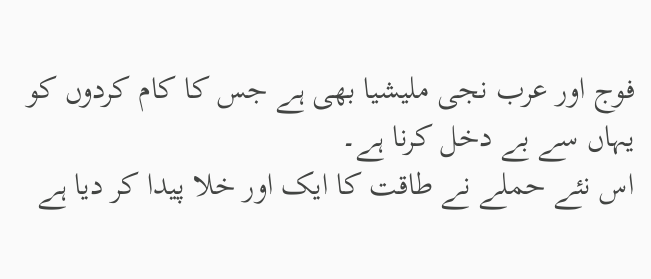فوج اور عرب نجی ملیشیا بھی ہے جس کا کام کردوں کو یہاں سے بے دخل کرنا ہے۔
اس نئے حملے نے طاقت کا ایک اور خلا پیدا کر دیا ہے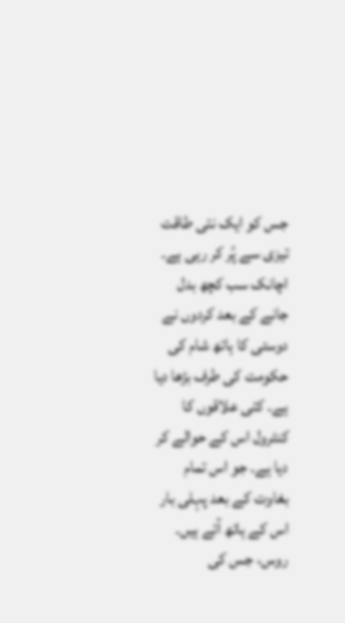جس کو ایک نئی طاقت تیزی سے پُر کر رہی ہے۔ اچانک سب کچھ بدل جانے کے بعد کردوں نے دوستی کا ہاتھ شام کی حکومت کی طرف بڑھا دیا ہے۔ کئی علاقوں کا کنٹرول اس کے حوالے کر دیا ہے۔ جو اس تمام بغاوت کے بعد پہلی بار اس کے ہاتھ آئے ہیں۔ روس، جس کی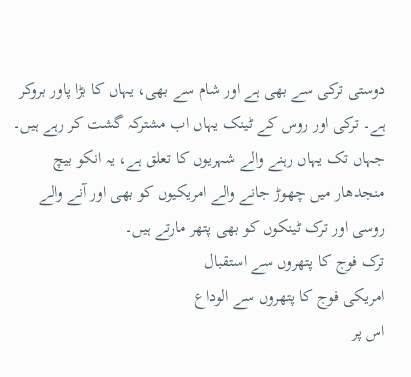دوستی ترکی سے بھی ہے اور شام سے بھی، یہاں کا بڑا پاور بروکر ہے۔ ترکی اور روس کے ٹینک یہاں اب مشترکہ گشت کر رہے ہیں۔
جہاں تک یہاں رہنے والے شہریوں کا تعلق ہے، یہ انکو بیچ منجدھار میں چھوڑ جانے والے امریکیوں کو بھی اور آنے والے روسی اور ترک ٹینکوں کو بھی پتھر مارتے ہیں۔
ترک فوج کا پتھروں سے استقبال
امریکی فوج کا پتھروں سے الوداع
اس پر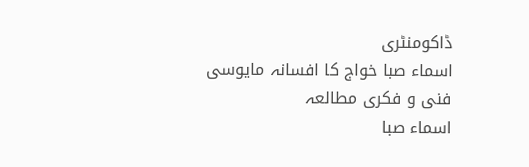ڈاکومنٹری
اسماء صبا خواج کا افسانہ مایوسی فنی و فکری مطالعہ
اسماء صبا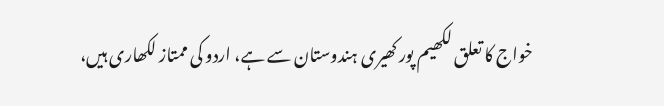خواج کا تعلق لکھیم پور کھیری ہندوستان سے ہے، اردو کی ممتاز لکھاری ہیں،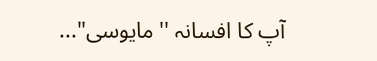آپ کا افسانہ ''مایوسی"...